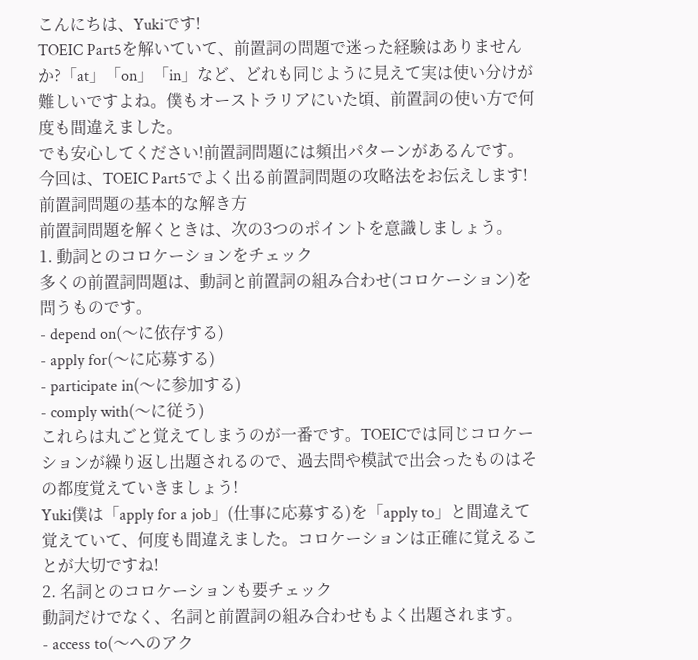こんにちは、Yukiです!
TOEIC Part5を解いていて、前置詞の問題で迷った経験はありませんか?「at」「on」「in」など、どれも同じように見えて実は使い分けが難しいですよね。僕もオーストラリアにいた頃、前置詞の使い方で何度も間違えました。
でも安心してください!前置詞問題には頻出パターンがあるんです。今回は、TOEIC Part5でよく出る前置詞問題の攻略法をお伝えします!
前置詞問題の基本的な解き方
前置詞問題を解くときは、次の3つのポイントを意識しましょう。
1. 動詞とのコロケーションをチェック
多くの前置詞問題は、動詞と前置詞の組み合わせ(コロケーション)を問うものです。
- depend on(〜に依存する)
- apply for(〜に応募する)
- participate in(〜に参加する)
- comply with(〜に従う)
これらは丸ごと覚えてしまうのが一番です。TOEICでは同じコロケーションが繰り返し出題されるので、過去問や模試で出会ったものはその都度覚えていきましょう!
Yuki僕は「apply for a job」(仕事に応募する)を「apply to」と間違えて覚えていて、何度も間違えました。コロケーションは正確に覚えることが大切ですね!
2. 名詞とのコロケーションも要チェック
動詞だけでなく、名詞と前置詞の組み合わせもよく出題されます。
- access to(〜へのアク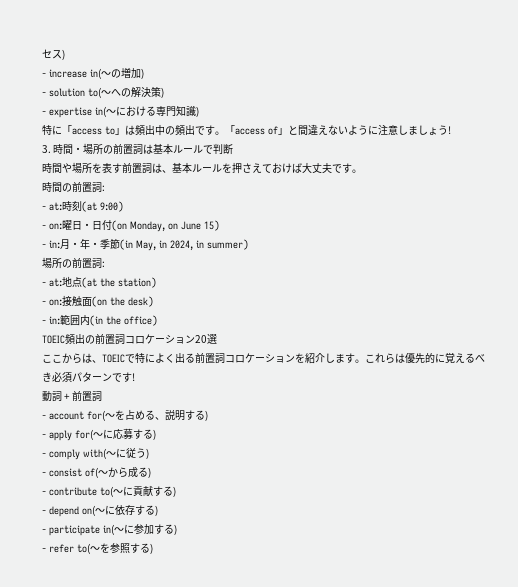セス)
- increase in(〜の増加)
- solution to(〜への解決策)
- expertise in(〜における専門知識)
特に「access to」は頻出中の頻出です。「access of」と間違えないように注意しましょう!
3. 時間・場所の前置詞は基本ルールで判断
時間や場所を表す前置詞は、基本ルールを押さえておけば大丈夫です。
時間の前置詞:
- at:時刻(at 9:00)
- on:曜日・日付(on Monday, on June 15)
- in:月・年・季節(in May, in 2024, in summer)
場所の前置詞:
- at:地点(at the station)
- on:接触面(on the desk)
- in:範囲内(in the office)
TOEIC頻出の前置詞コロケーション20選
ここからは、TOEICで特によく出る前置詞コロケーションを紹介します。これらは優先的に覚えるべき必須パターンです!
動詞 + 前置詞
- account for(〜を占める、説明する)
- apply for(〜に応募する)
- comply with(〜に従う)
- consist of(〜から成る)
- contribute to(〜に貢献する)
- depend on(〜に依存する)
- participate in(〜に参加する)
- refer to(〜を参照する)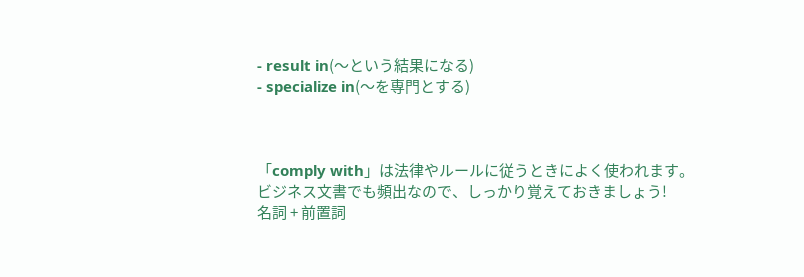- result in(〜という結果になる)
- specialize in(〜を専門とする)



「comply with」は法律やルールに従うときによく使われます。ビジネス文書でも頻出なので、しっかり覚えておきましょう!
名詞 + 前置詞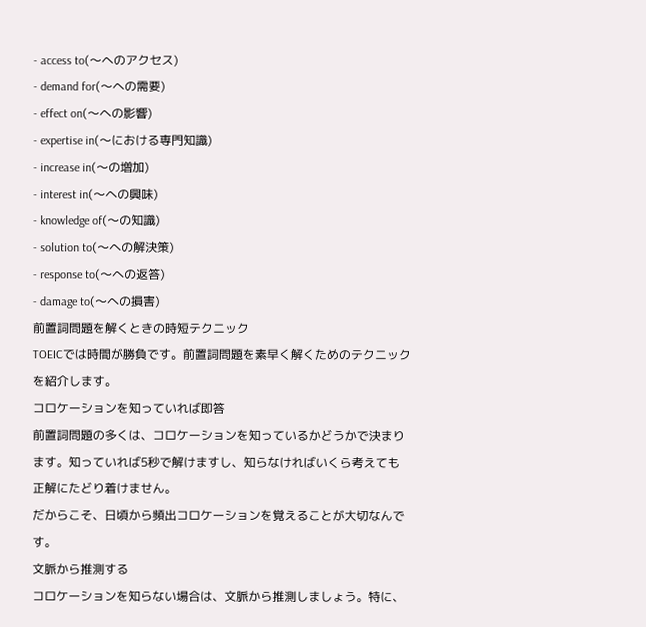- access to(〜へのアクセス)
- demand for(〜への需要)
- effect on(〜への影響)
- expertise in(〜における専門知識)
- increase in(〜の増加)
- interest in(〜への興味)
- knowledge of(〜の知識)
- solution to(〜への解決策)
- response to(〜への返答)
- damage to(〜への損害)
前置詞問題を解くときの時短テクニック
TOEICでは時間が勝負です。前置詞問題を素早く解くためのテクニックを紹介します。
コロケーションを知っていれば即答
前置詞問題の多くは、コロケーションを知っているかどうかで決まります。知っていれば5秒で解けますし、知らなければいくら考えても正解にたどり着けません。
だからこそ、日頃から頻出コロケーションを覚えることが大切なんです。
文脈から推測する
コロケーションを知らない場合は、文脈から推測しましょう。特に、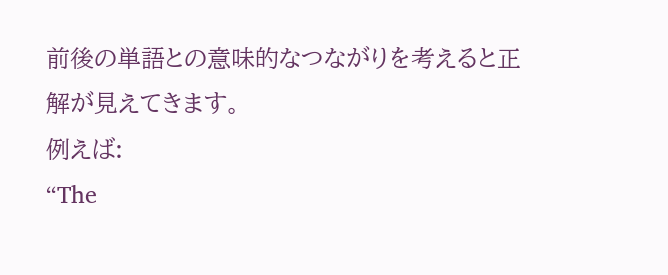前後の単語との意味的なつながりを考えると正解が見えてきます。
例えば:
“The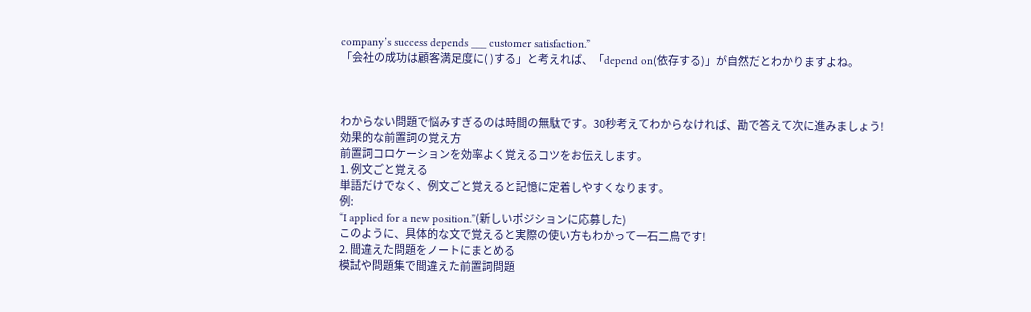company’s success depends ___ customer satisfaction.”
「会社の成功は顧客満足度に( )する」と考えれば、「depend on(依存する)」が自然だとわかりますよね。



わからない問題で悩みすぎるのは時間の無駄です。30秒考えてわからなければ、勘で答えて次に進みましょう!
効果的な前置詞の覚え方
前置詞コロケーションを効率よく覚えるコツをお伝えします。
1. 例文ごと覚える
単語だけでなく、例文ごと覚えると記憶に定着しやすくなります。
例:
“I applied for a new position.”(新しいポジションに応募した)
このように、具体的な文で覚えると実際の使い方もわかって一石二鳥です!
2. 間違えた問題をノートにまとめる
模試や問題集で間違えた前置詞問題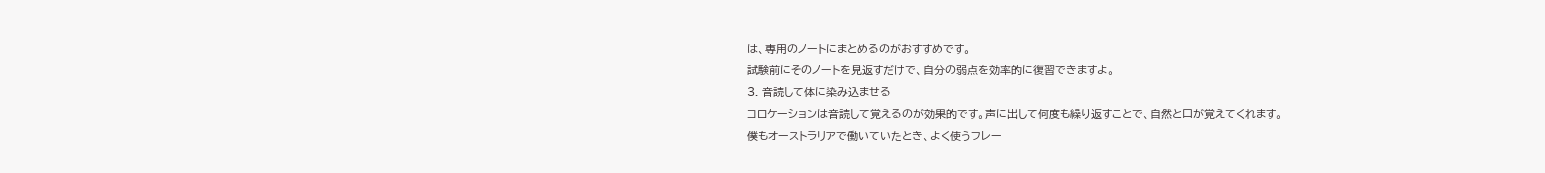は、専用のノートにまとめるのがおすすめです。
試験前にそのノートを見返すだけで、自分の弱点を効率的に復習できますよ。
3. 音読して体に染み込ませる
コロケーションは音読して覚えるのが効果的です。声に出して何度も繰り返すことで、自然と口が覚えてくれます。
僕もオーストラリアで働いていたとき、よく使うフレー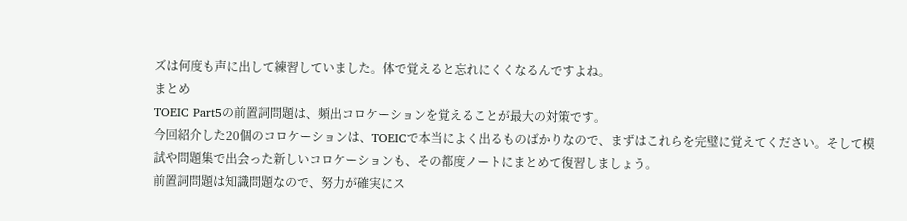ズは何度も声に出して練習していました。体で覚えると忘れにくくなるんですよね。
まとめ
TOEIC Part5の前置詞問題は、頻出コロケーションを覚えることが最大の対策です。
今回紹介した20個のコロケーションは、TOEICで本当によく出るものばかりなので、まずはこれらを完璧に覚えてください。そして模試や問題集で出会った新しいコロケーションも、その都度ノートにまとめて復習しましょう。
前置詞問題は知識問題なので、努力が確実にス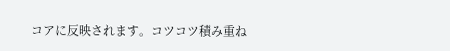コアに反映されます。コツコツ積み重ね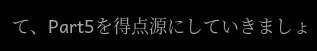て、Part5を得点源にしていきましょ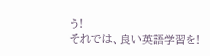う!
それでは、良い英語学習を!